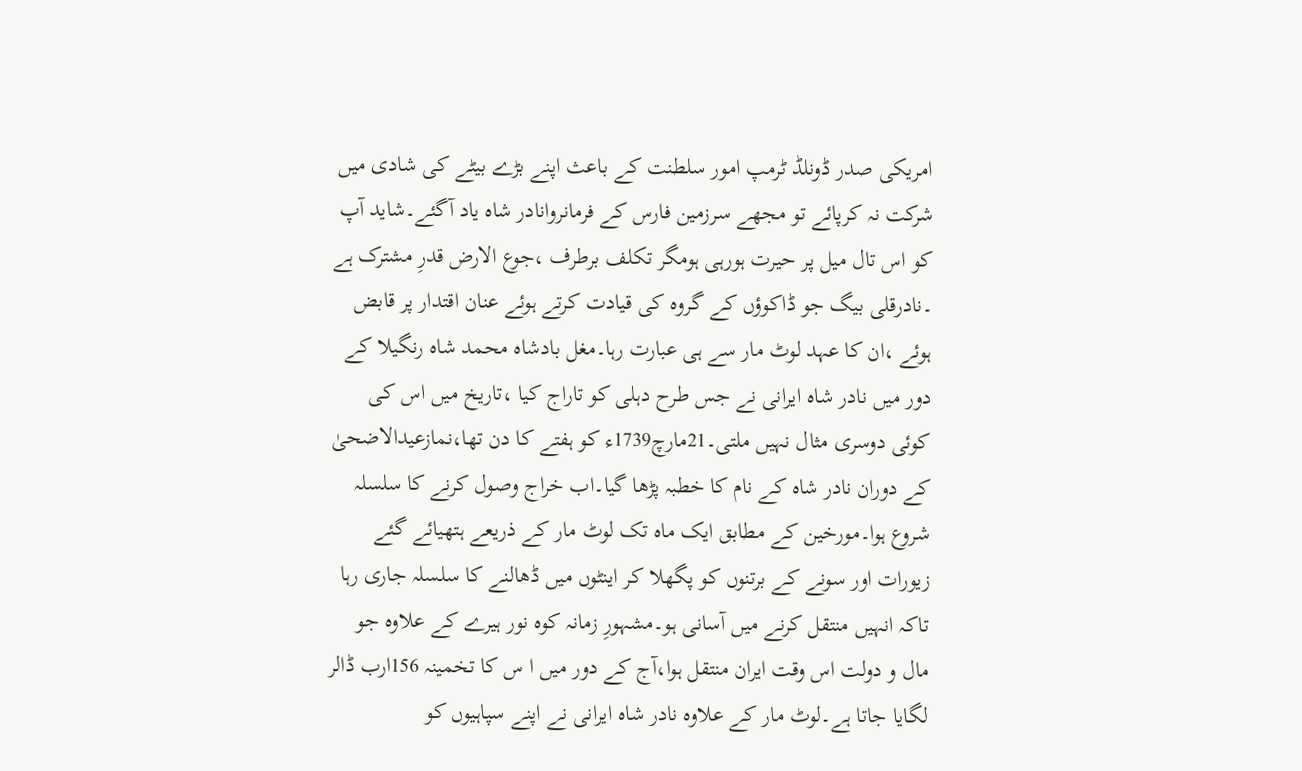امریکی صدر ڈونلڈ ٹرمپ امور سلطنت کے باعث اپنے بڑے بیٹے کی شادی میں شرکت نہ کرپائے تو مجھے سرزمین فارس کے فرمانروانادر شاہ یاد آگئے۔شاید آپ کو اس تال میل پر حیرت ہورہی ہومگر تکلف برطرف ،جوع الارض قدرِ مشترک ہے ۔نادرقلی بیگ جو ڈاکوؤں کے گروہ کی قیادت کرتے ہوئے عنان اقتدار پر قابض ہوئے ،ان کا عہد لوٹ مار سے ہی عبارت رہا۔مغل بادشاہ محمد شاہ رنگیلا کے دور میں نادر شاہ ایرانی نے جس طرح دہلی کو تاراج کیا ،تاریخ میں اس کی کوئی دوسری مثال نہیں ملتی۔21مارچ1739ء کو ہفتے کا دن تھا،نمازعیدالاضحیٰ کے دوران نادر شاہ کے نام کا خطبہ پڑھا گیا۔اب خراج وصول کرنے کا سلسلہ شروع ہوا۔مورخین کے مطابق ایک ماہ تک لوٹ مار کے ذریعے ہتھیائے گئے زیورات اور سونے کے برتنوں کو پگھلا کر اینٹوں میں ڈھالنے کا سلسلہ جاری رہا تاکہ انہیں منتقل کرنے میں آسانی ہو۔مشہورِ زمانہ کوہ نور ہیرے کے علاوہ جو مال و دولت اس وقت ایران منتقل ہوا،آج کے دور میں ا س کا تخمینہ 156ارب ڈالر لگایا جاتا ہے۔لوٹ مار کے علاوہ نادر شاہ ایرانی نے اپنے سپاہیوں کو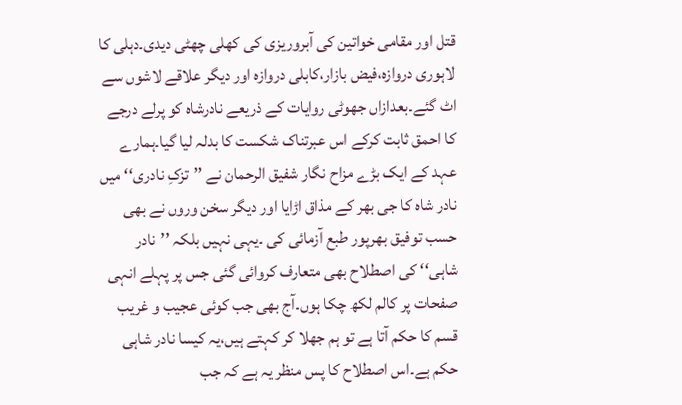قتل اور مقامی خواتین کی آبروریزی کی کھلی چھٹی دیدی۔دہلی کا لاہوری دروازہ،فیض بازار،کابلی دروازہ اور دیگر علاقے لاشوں سے اٹ گئے۔بعدازاں جھوٹی روایات کے ذریعے نادرشاہ کو پرلے درجے کا احمق ثابت کرکے اس عبرتناک شکست کا بدلہ لیا گیا۔ہمارے عہد کے ایک بڑے مزاح نگار شفیق الرحمان نے ’’تزکِ نادری‘‘ میں نادر شاہ کا جی بھر کے مذاق اڑایا اور دیگر سخن وروں نے بھی حسب توفیق بھرپور طبع آزمائی کی ۔یہی نہیں بلکہ ’’نادر شاہی‘‘ کی اصطلاح بھی متعارف کروائی گئی جس پر پہلے انہی صفحات پر کالم لکھ چکا ہوں۔آج بھی جب کوئی عجیب و غریب قسم کا حکم آتا ہے تو ہم جھلا کر کہتے ہیں،یہ کیسا نادر شاہی حکم ہے۔اس اصطلاح کا پس منظر یہ ہے کہ جب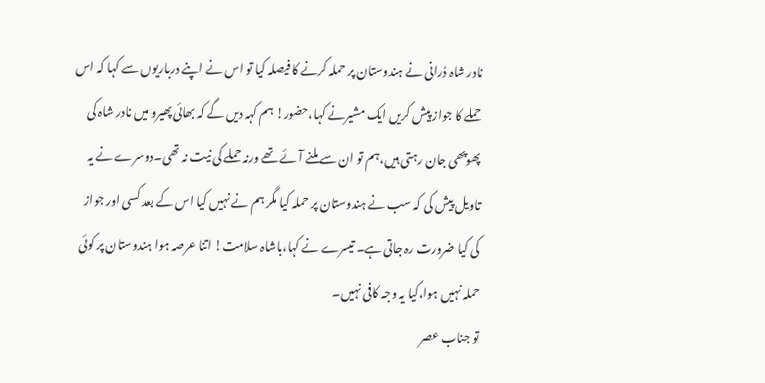نادر شاہ دُرانی نے ہندوستان پر حملہ کرنے کا فیصلہ کیا تو اس نے اپنے درباریوں سے کہا کہ اس حملے کا جواز پیش کریں ایک مشیرنے کہا،حضور! ہم کہہ دیں گے کہ بھائی پھیرو میں نادر شاہ کی پھوپھی جان رہتی ہیں،ہم تو ان سے ملنے آئے تھے ورنہ حملے کی نیت نہ تھی۔دوسرے نے یہ تاویل پیش کی کہ سب نے ہندوستان پر حملہ کیا مگر ہم نے نہیں کیا اس کے بعد کسی اور جواز کی کیا ضرورت رہ جاتی ہے۔ تیسرے نے کہا،باشاہ سلامت! اتنا عرصہ ہوا ہندوستان پر کوئی حملہ نہیں ہوا،کیا یہ وجہ کافی نہیں۔
تو جناب عصر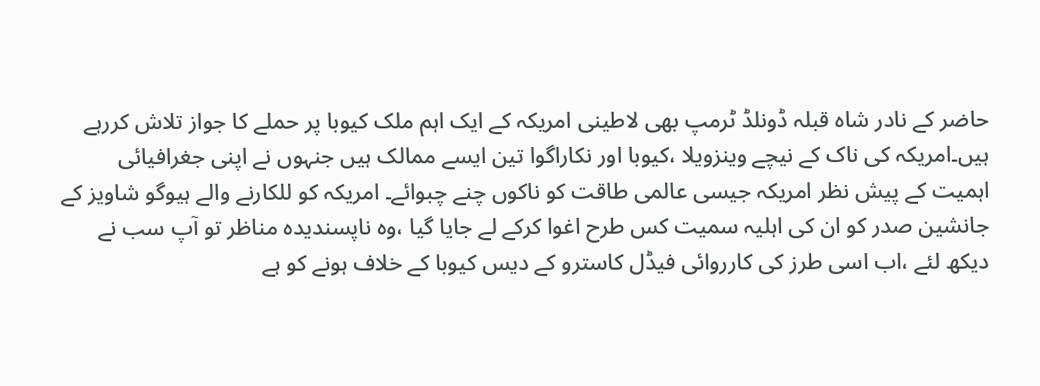حاضر کے نادر شاہ قبلہ ڈونلڈ ٹرمپ بھی لاطینی امریکہ کے ایک اہم ملک کیوبا پر حملے کا جواز تلاش کررہے ہیں۔امریکہ کی ناک کے نیچے وینزویلا ،کیوبا اور نکاراگوا تین ایسے ممالک ہیں جنہوں نے اپنی جغرافیائی اہمیت کے پیش نظر امریکہ جیسی عالمی طاقت کو ناکوں چنے چبوائے۔ امریکہ کو للکارنے والے ہیوگو شاویز کے جانشین صدر کو ان کی اہلیہ سمیت کس طرح اغوا کرکے لے جایا گیا ،وہ ناپسندیدہ مناظر تو آپ سب نے دیکھ لئے ،اب اسی طرز کی کارروائی فیڈل کاسترو کے دیس کیوبا کے خلاف ہونے کو ہے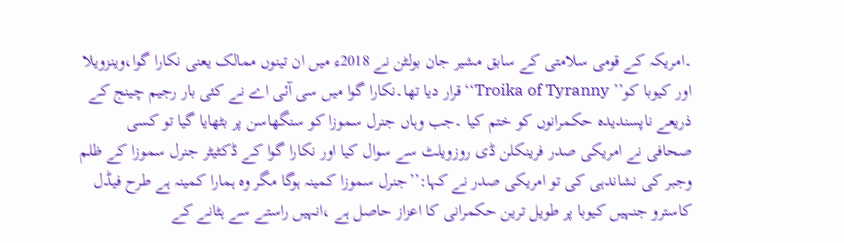۔امریکہ کے قومی سلامتی کے سابق مشیر جان بولٹن نے 2018ء میں ان تینوں ممالک یعنی نکارا گوا،وینزویلا اور کیوبا کو’’ Troika of Tyranny‘‘قرار دیا تھا۔نکارا گوا میں سی آئی اے نے کئی بار رجیم چینج کے ذریعے ناپسندیدہ حکمرانوں کو ختم کیا ۔جب وہاں جنرل سموزا کو سنگھاسن پر بٹھایا گیا تو کسی صحافی نے امریکی صدر فرینکلن ڈی روزویلٹ سے سوال کیا اور نکارا گوا کے ڈکٹیٹر جنرل سموزا کے ظلم وجبر کی نشاندہی کی تو امریکی صدر نے کہا:’’جنرل سموزا کمینہ ہوگا مگر وہ ہمارا کمینہ ہے طرح فیڈل کاسترو جنہیں کیوبا پر طویل ترین حکمرانی کا اعزاز حاصل ہے ،انہیں راستے سے ہٹانے کے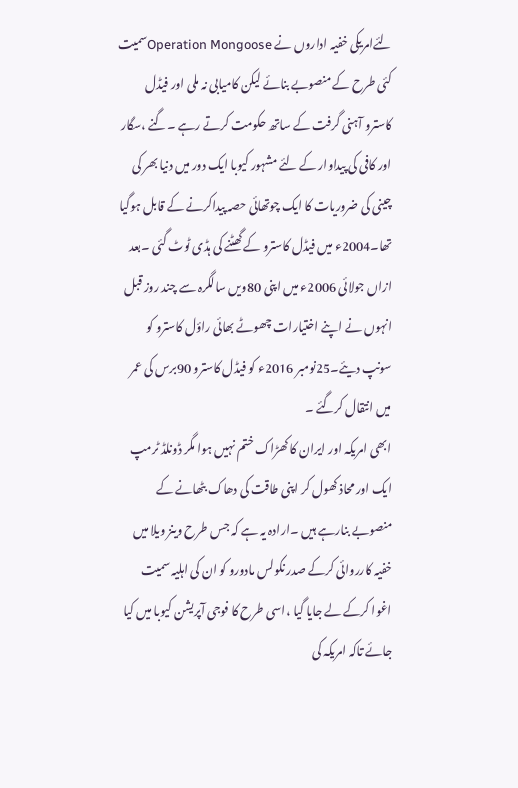لئےامریکی خفیہ اداروں نے Operation Mongooseسمیت کئی طرح کے منصوبے بنائے لیکن کامیابی نہ ملی اور فیڈل کاسترو آہنی گرفت کے ساتھ حکومت کرتے رہے ۔گنے ،سگار اور کافی کی پیداوار کے لئے مشہور کیوبا ایک دور میں دنیا بھر کی چینی کی ضروریات کا ایک چوتھائی حصہ پیداکرنے کے قابل ہوگیا تھا۔2004ء میں فیڈل کاسترو کے گھٹنے کی ہڈی ٹوٹ گئی ۔بعد ازاں جولائی 2006ء میں اپنی 80ویں سالگرہ سے چند روز قبل انہوں نے اپنے اختیارات چھوٹے بھائی راؤل کاسترو کو سونپ دیئے۔25نومبر 2016ء کو فیڈل کاسترو 90برس کی عمر میں انتقال کرگئے ۔
ابھی امریکہ اور ایران کا کھڑاک ختم نہیں ہوا مگر ڈونلڈ ٹرمپ ایک اور محاذ کھول کر اپنی طاقت کی دھاک بٹھانے کے منصوبے بنارہے ہیں ۔ارادہ یہ ہے کہ جس طرح وینز ویلا میں خفیہ کارروائی کرکے صدر نکولس مادورو کو ان کی اہلیہ سمیت اغوا کرکے لے جایا گیا ،اسی طرح کا فوجی آپریشن کیوبا میں کیا جائے تاکہ امریکہ کی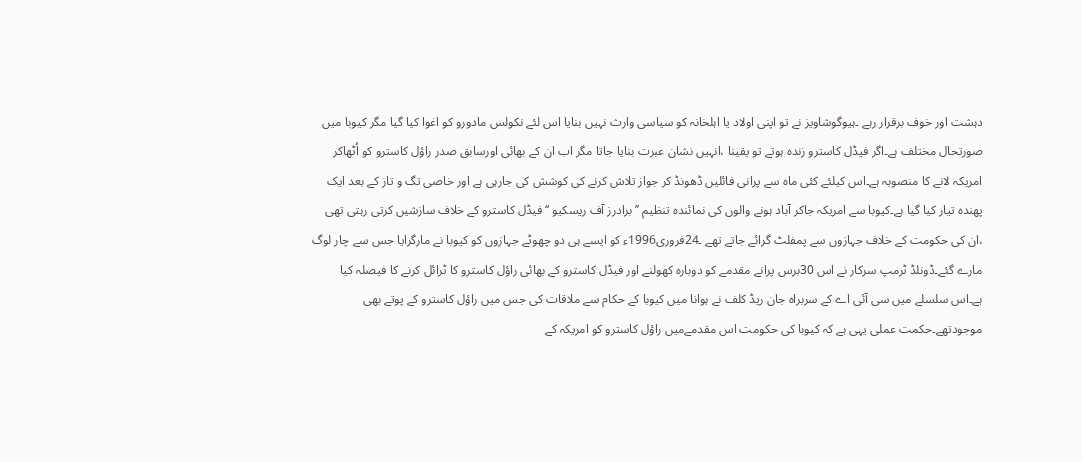دہشت اور خوف برقرار رہے ۔ہیوگوشاویز نے تو اپنی اولاد یا اہلخانہ کو سیاسی وارث نہیں بنایا اس لئے نکولس مادورو کو اغوا کیا گیا مگر کیوبا میں صورتحال مختلف ہے۔اگر فیڈل کاسترو زندہ ہوتے تو یقینا ،انہیں نشان عبرت بنایا جاتا مگر اب ان کے بھائی اورسابق صدر راؤل کاسترو کو اُٹھاکر امریکہ لانے کا منصوبہ ہے۔اس کیلئے کئی ماہ سے پرانی فائلیں ڈھونڈ کر جواز تلاش کرنے کی کوشش کی جارہی ہے اور خاصی تگ و تاز کے بعد ایک پھندہ تیار کیا گیا ہے۔کیوبا سے امریکہ جاکر آباد ہونے والوں کی نمائندہ تنظیم ’’برادرز آف ریسکیو ‘‘فیڈل کاسترو کے خلاف سازشیں کرتی رہتی تھی ،ان کی حکومت کے خلاف جہازوں سے پمفلٹ گرائے جاتے تھے ۔24فروری1996ء کو ایسے ہی دو چھوٹے جہازوں کو کیوبا نے مارگرایا جس سے چار لوگ مارے گئے۔ڈونلڈ ٹرمپ سرکار نے اس 30برس پرانے مقدمے کو دوبارہ کھولنے اور فیڈل کاسترو کے بھائی راؤل کاسترو کا ٹرائل کرنے کا فیصلہ کیا ہے۔اس سلسلے میں سی آئی اے کے سربراہ جان ریڈ کلف نے ہوانا میں کیوبا کے حکام سے ملاقات کی جس میں راؤل کاسترو کے پوتے بھی موجودتھے۔حکمت عملی یہی ہے کہ کیوبا کی حکومت اس مقدمےمیں راؤل کاسترو کو امریکہ کے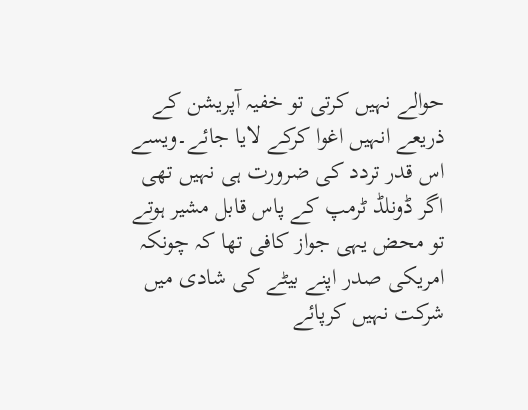حوالے نہیں کرتی تو خفیہ آپریشن کے ذریعے انہیں اغوا کرکے لایا جائے۔ویسے اس قدر تردد کی ضرورت ہی نہیں تھی اگر ڈونلڈ ٹرمپ کے پاس قابل مشیر ہوتے تو محض یہی جواز کافی تھا کہ چونکہ امریکی صدر اپنے بیٹے کی شادی میں شرکت نہیں کرپائے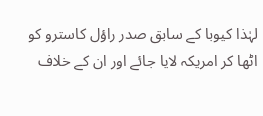لہٰذا کیوبا کے سابق صدر راؤل کاسترو کو اٹھا کر امریکہ لایا جائے اور ان کے خلاف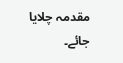مقدمہ چلایا جائے۔